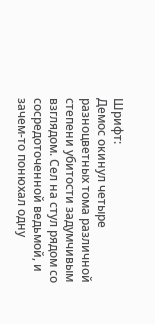Шрифт:
Демос окинул четыре разноцветных тома различной степени убитости задумчивым взглядом. Сел на стул рядом со сосредоточенной ведьмой, и зачем-то понюхал одну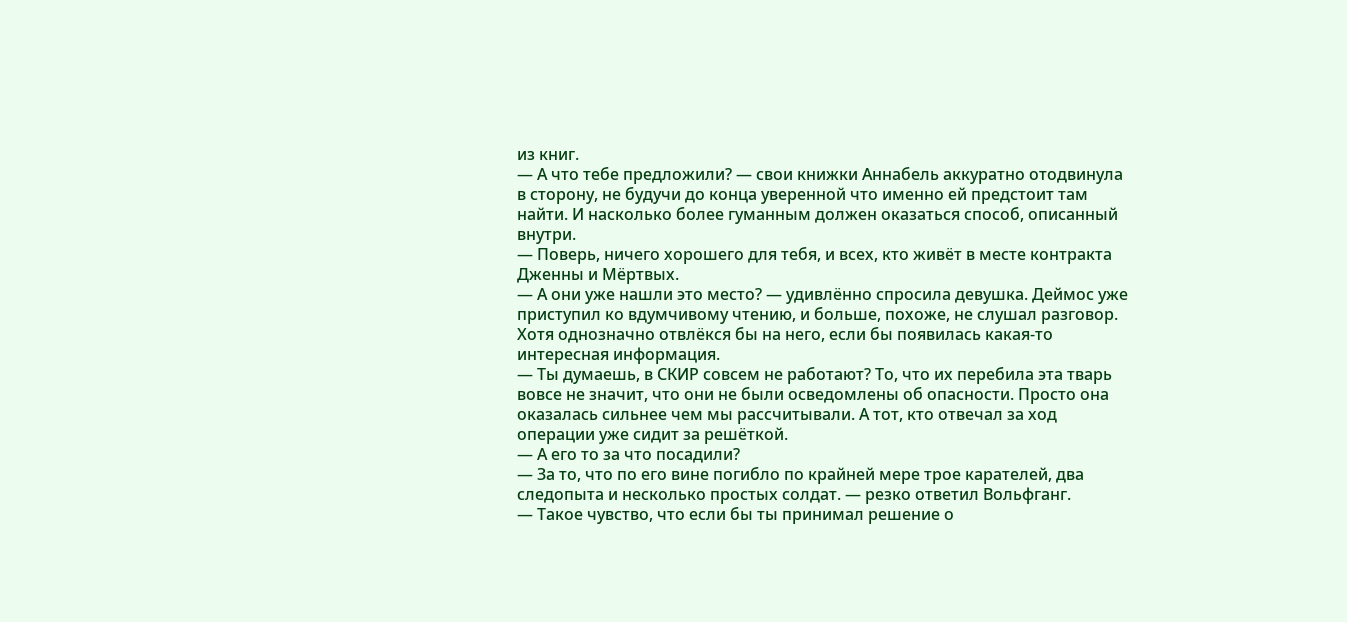из книг.
— А что тебе предложили? — свои книжки Аннабель аккуратно отодвинула в сторону, не будучи до конца уверенной что именно ей предстоит там найти. И насколько более гуманным должен оказаться способ, описанный внутри.
— Поверь, ничего хорошего для тебя, и всех, кто живёт в месте контракта Дженны и Мёртвых.
— А они уже нашли это место? — удивлённо спросила девушка. Деймос уже приступил ко вдумчивому чтению, и больше, похоже, не слушал разговор. Хотя однозначно отвлёкся бы на него, если бы появилась какая-то интересная информация.
— Ты думаешь, в СКИР совсем не работают? То, что их перебила эта тварь вовсе не значит, что они не были осведомлены об опасности. Просто она оказалась сильнее чем мы рассчитывали. А тот, кто отвечал за ход операции уже сидит за решёткой.
— А его то за что посадили?
— За то, что по его вине погибло по крайней мере трое карателей, два следопыта и несколько простых солдат. — резко ответил Вольфганг.
— Такое чувство, что если бы ты принимал решение о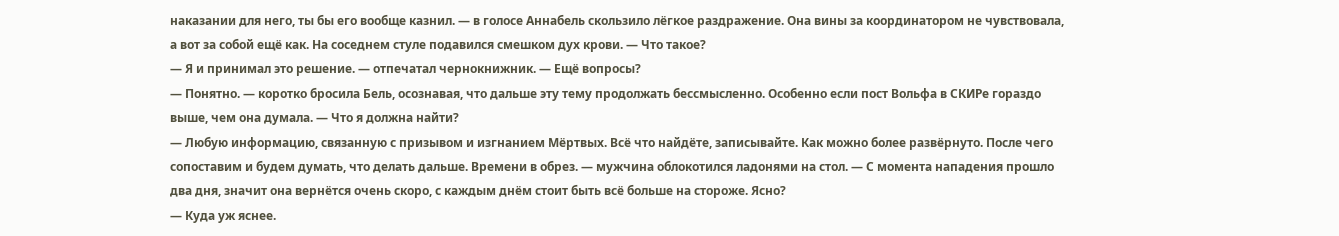наказании для него, ты бы его вообще казнил. — в голосе Аннабель скользило лёгкое раздражение. Она вины за координатором не чувствовала, а вот за собой ещё как. На соседнем стуле подавился смешком дух крови. — Что такое?
— Я и принимал это решение. — отпечатал чернокнижник. — Ещё вопросы?
— Понятно. — коротко бросила Бель, осознавая, что дальше эту тему продолжать бессмысленно. Особенно если пост Вольфа в СКИРе гораздо выше, чем она думала. — Что я должна найти?
— Любую информацию, связанную с призывом и изгнанием Мёртвых. Всё что найдёте, записывайте. Как можно более развёрнуто. После чего сопоставим и будем думать, что делать дальше. Времени в обрез. — мужчина облокотился ладонями на стол. — С момента нападения прошло два дня, значит она вернётся очень скоро, с каждым днём стоит быть всё больше на стороже. Ясно?
— Куда уж яснее.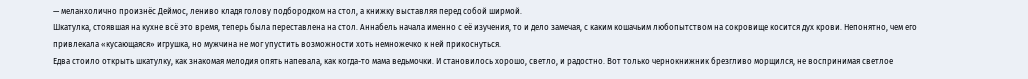— меланхолично произнёс Деймос, лениво кладя голову подбородком на стол, а книжку выставляя перед собой ширмой.
Шкатулка, стоявшая на кухне всё это время, теперь была переставлена на стол. Аннабель начала именно с её изучения, то и дело замечая, с каким кошачьим любопытством на сокровище косится дух крови. Непонятно, чем его привлекала «кусающаяся» игрушка, но мужчина не мог упустить возможности хоть немножечко к ней прикоснуться.
Едва стоило открыть шкатулку, как знакомая мелодия опять напевала, как когда-то мама ведьмочки. И становилось хорошо, светло, и радостно. Вот только чернокнижник брезгливо морщился, не воспринимая светлое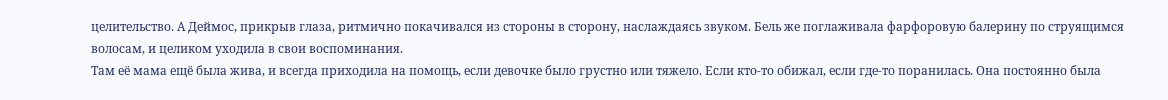целительство. А Деймос, прикрыв глаза, ритмично покачивался из стороны в сторону, наслаждаясь звуком. Бель же поглаживала фарфоровую балерину по струящимся волосам, и целиком уходила в свои воспоминания.
Там её мама ещё была жива, и всегда приходила на помощь, если девочке было грустно или тяжело. Если кто-то обижал, если где-то поранилась. Она постоянно была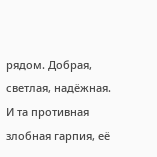рядом. Добрая, светлая, надёжная. И та противная злобная гарпия, её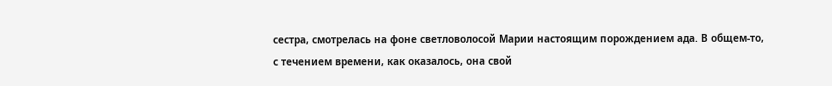сестра, смотрелась на фоне светловолосой Марии настоящим порождением ада. В общем-то, с течением времени, как оказалось, она свой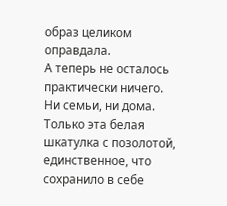образ целиком оправдала.
А теперь не осталось практически ничего. Ни семьи, ни дома. Только эта белая шкатулка с позолотой, единственное, что сохранило в себе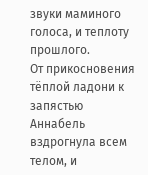звуки маминого голоса, и теплоту прошлого.
От прикосновения тёплой ладони к запястью Аннабель вздрогнула всем телом, и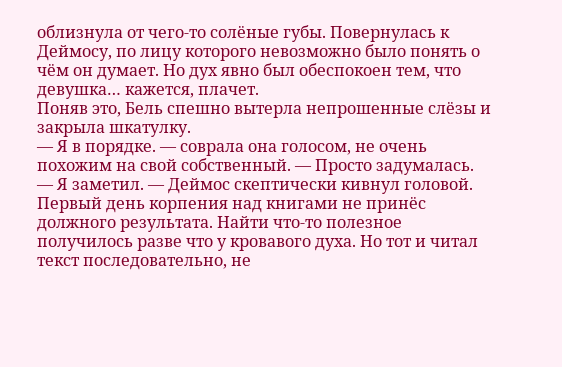облизнула от чего-то солёные губы. Повернулась к Деймосу, по лицу которого невозможно было понять о чём он думает. Но дух явно был обеспокоен тем, что девушка… кажется, плачет.
Поняв это, Бель спешно вытерла непрошенные слёзы и закрыла шкатулку.
— Я в порядке. — соврала она голосом, не очень похожим на свой собственный. — Просто задумалась.
— Я заметил. — Деймос скептически кивнул головой.
Первый день корпения над книгами не принёс должного результата. Найти что-то полезное получилось разве что у кровавого духа. Но тот и читал текст последовательно, не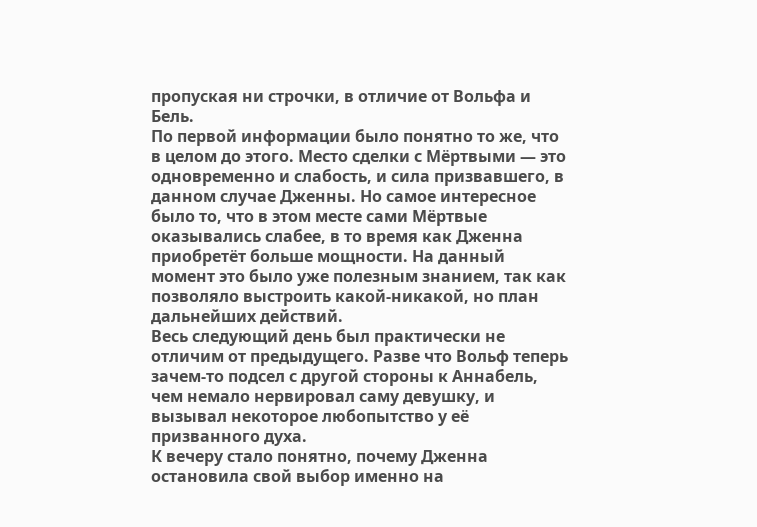пропуская ни строчки, в отличие от Вольфа и Бель.
По первой информации было понятно то же, что в целом до этого. Место сделки с Мёртвыми — это одновременно и слабость, и сила призвавшего, в данном случае Дженны. Но самое интересное было то, что в этом месте сами Мёртвые оказывались слабее, в то время как Дженна приобретёт больше мощности. На данный момент это было уже полезным знанием, так как позволяло выстроить какой-никакой, но план дальнейших действий.
Весь следующий день был практически не отличим от предыдущего. Разве что Вольф теперь зачем-то подсел с другой стороны к Аннабель, чем немало нервировал саму девушку, и вызывал некоторое любопытство у её призванного духа.
К вечеру стало понятно, почему Дженна остановила свой выбор именно на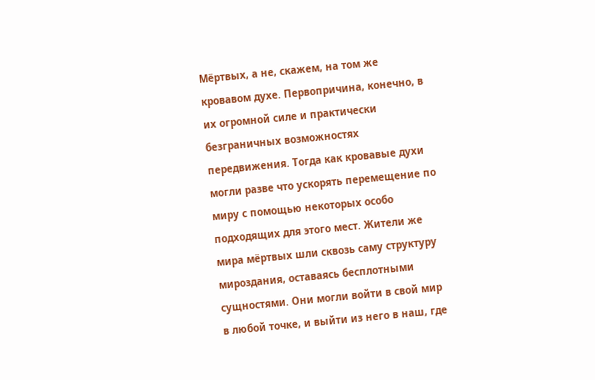Мёртвых, а не, скажем, на том же кровавом духе. Первопричина, конечно, в их огромной силе и практически безграничных возможностях передвижения. Тогда как кровавые духи могли разве что ускорять перемещение по миру с помощью некоторых особо подходящих для этого мест. Жители же мира мёртвых шли сквозь саму структуру мироздания, оставаясь бесплотными сущностями. Они могли войти в свой мир в любой точке, и выйти из него в наш, где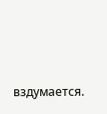вздумается.